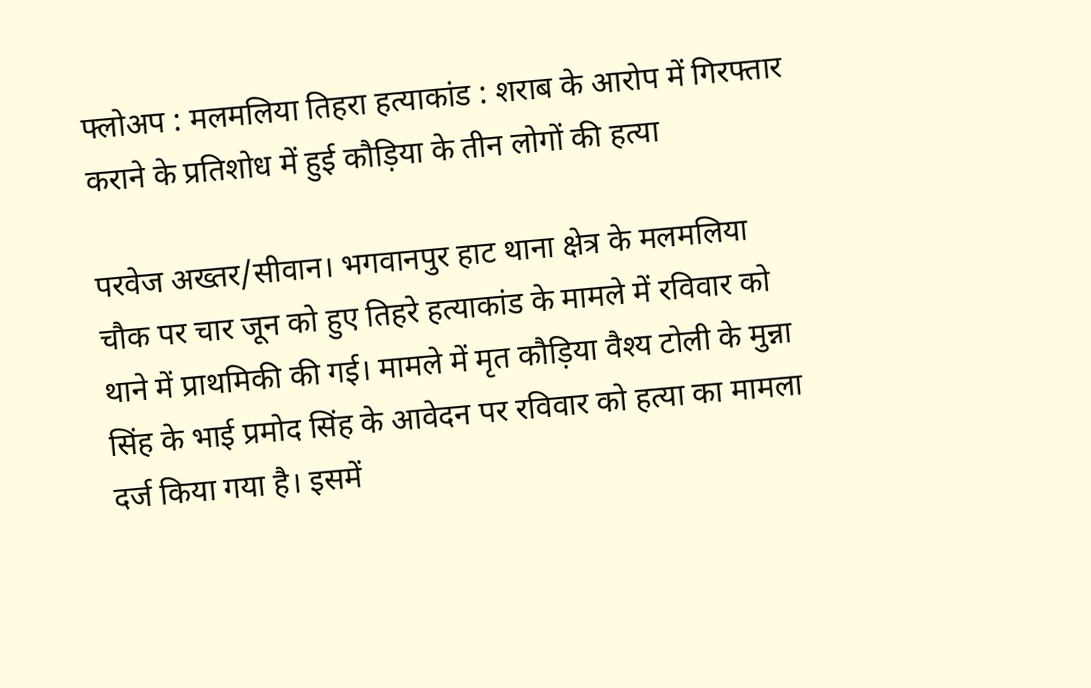फ्लोअप : मलमलिया तिहरा हत्याकांड : शराब के आरोप में गिरफ्तार कराने के प्रतिशोध में हुई कौड़िया के तीन लोगों की हत्या

परवेज अख्तर/सीवान। भगवानपुर हाट थाना क्षेत्र के मलमलिया चौक पर चार जून को हुए तिहरे हत्याकांड के मामले में रविवार को थाने में प्राथमिकी की गई। मामले में मृत कौड़िया वैश्य टोली के मुन्ना सिंह के भाई प्रमोद सिंह के आवेदन पर रविवार को हत्या का मामला दर्ज किया गया है। इसमें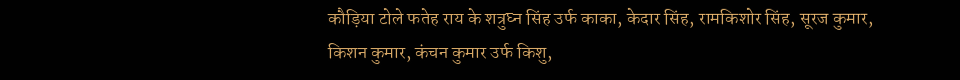कौड़िया टोले फतेह राय के शत्रुघ्न सिंह उर्फ काका, केदार सिंह, रामकिशोर सिंह, सूरज कुमार, किशन कुमार, कंचन कुमार उर्फ किशु,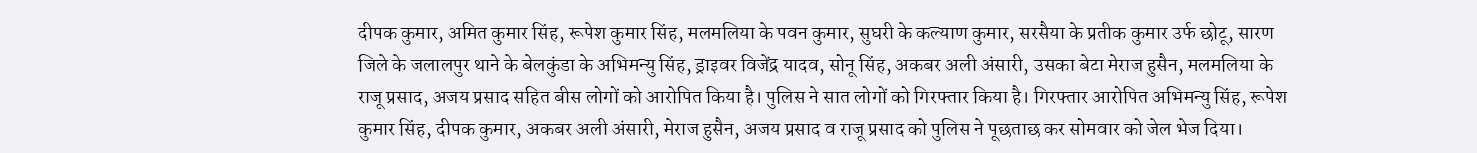दीपक कुमार, अमित कुमार सिंह, रूपेश कुमार सिंह, मलमलिया के पवन कुमार, सुघरी के कल्याण कुमार, सरसैया के प्रतीक कुमार उर्फ छोटू, सारण जिले के जलालपुर थाने के बेलकुंडा के अभिमन्यु सिंह, ड्राइवर विजेंद्र यादव, सोनू सिंह, अकबर अली अंसारी, उसका बेटा मेराज हुसैन, मलमलिया के राजू प्रसाद, अजय प्रसाद सहित बीस लोगों को आरोपित किया है। पुलिस ने सात लोगों को गिरफ्तार किया है। गिरफ्तार आरोपित अभिमन्यु सिंह, रूपेश कुमार सिंह, दीपक कुमार, अकबर अली अंसारी, मेराज हुसैन, अजय प्रसाद व राजू प्रसाद को पुलिस ने पूछताछ कर सोमवार को जेल भेज दिया।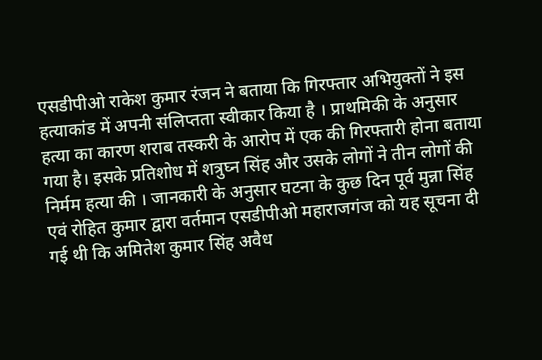एसडीपीओ राकेश कुमार रंजन ने बताया कि गिरफ्तार अभियुक्तों ने इस हत्याकांड में अपनी संलिप्तता स्वीकार किया है । प्राथमिकी के अनुसार हत्या का कारण शराब तस्करी के आरोप में एक की गिरफ्तारी होना बताया गया है। इसके प्रतिशोध में शत्रुघ्न सिंह और उसके लोगों ने तीन लोगों की निर्मम हत्या की । जानकारी के अनुसार घटना के कुछ दिन पूर्व मुन्ना सिंह एवं रोहित कुमार द्वारा वर्तमान एसडीपीओ महाराजगंज को यह सूचना दी गई थी कि अमितेश कुमार सिंह अवैध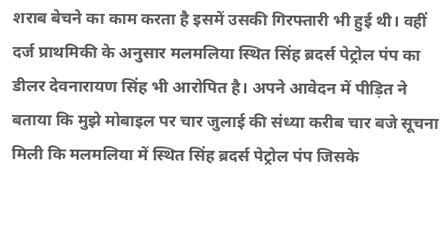शराब बेचने का काम करता है इसमें उसकी गिरफ्तारी भी हुई थी। वहीं दर्ज प्राथमिकी के अनुसार मलमलिया स्थित सिंह ब्रदर्स पेट्रोल पंप का डीलर देवनारायण सिंह भी आरोपित है। अपने आवेदन में पीड़ित ने बताया कि मुझे मोबाइल पर चार जुलाई की संध्या करीब चार बजे सूचना मिली कि मलमलिया में स्थित सिंह ब्रदर्स पेट्रोल पंप जिसके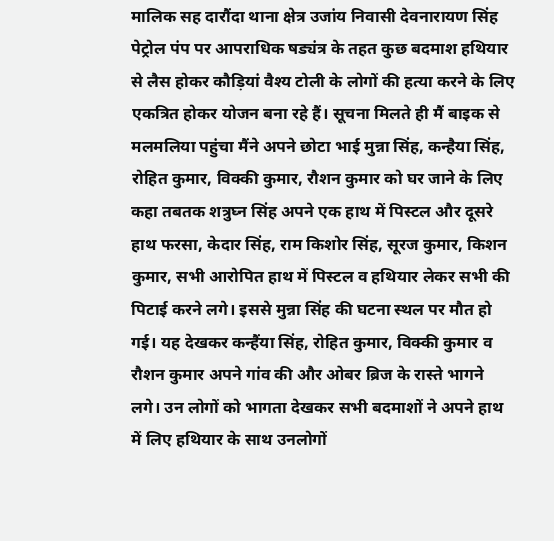मालिक सह दारौंदा थाना क्षेत्र उजांय निवासी देवनारायण सिंह पेट्रोल पंप पर आपराधिक षड्यंत्र के तहत कुछ बदमाश हथियार से लैस होकर कौड़ियां वैश्य टोली के लोगों की हत्या करने के लिए एकत्रित होकर योजन बना रहे हैं। सूचना मिलते ही मैं बाइक से मलमलिया पहुंचा मैंने अपने छोटा भाई मुन्ना सिंह, कन्हैया सिंह, रोहित कुमार, विक्की कुमार, रौशन कुमार को घर जाने के लिए कहा तबतक शत्रुघ्न सिंह अपने एक हाथ में पिस्टल और दूसरे हाथ फरसा, केदार सिंह, राम किशोर सिंह, सूरज कुमार, किशन कुमार, सभी आरोपित हाथ में पिस्टल व हथियार लेकर सभी की पिटाई करने लगे। इससे मुन्ना सिंह की घटना स्थल पर मौत हो गई। यह देखकर कन्हैंया सिंह, रोहित कुमार, विक्की कुमार व रौशन कुमार अपने गांव की और ओबर ब्रिज के रास्ते भागने लगे। उन लोगों को भागता देखकर सभी बदमाशों ने अपने हाथ में लिए हथियार के साथ उनलोगों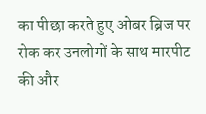का पीछा करते हुए ओबर ब्रिज पर रोक कर उनलोगों के साथ मारपीट की और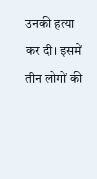उनकी हत्या कर दी। इसमें तीन लोगों की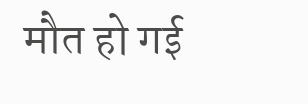मौत हो गई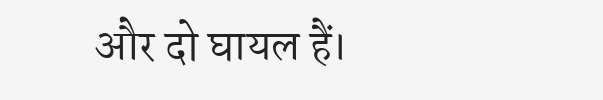और दो घायल हैं।